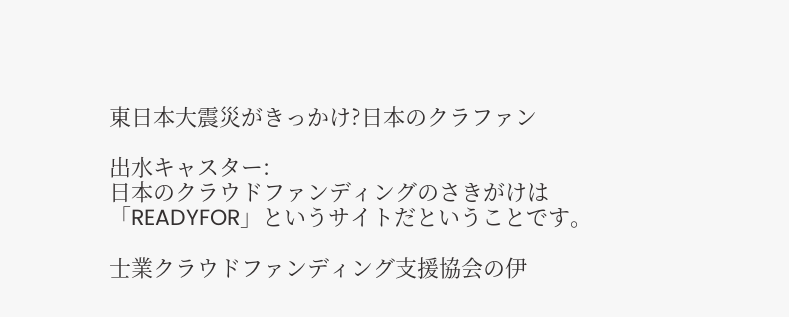東日本大震災がきっかけ?日本のクラファン

出水キャスター:
日本のクラウドファンディングのさきがけは「READYFOR」というサイトだということです。

士業クラウドファンディング支援協会の伊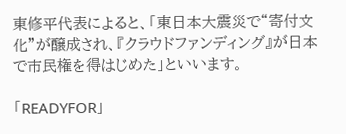東修平代表によると、「東日本大震災で“寄付文化”が醸成され、『クラウドファンディング』が日本で市民権を得はじめた」といいます。

「READYFOR」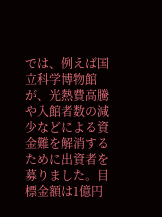では、例えば国立科学博物館が、光熱費高騰や入館者数の減少などによる資金難を解消するために出資者を募りました。目標金額は1億円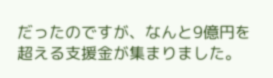だったのですが、なんと9億円を超える支援金が集まりました。